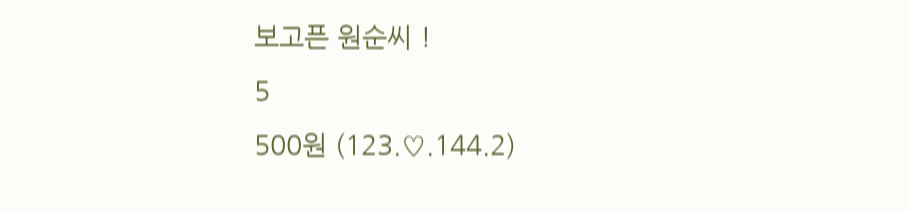보고픈 원순씨 !
5
500원 (123.♡.144.2)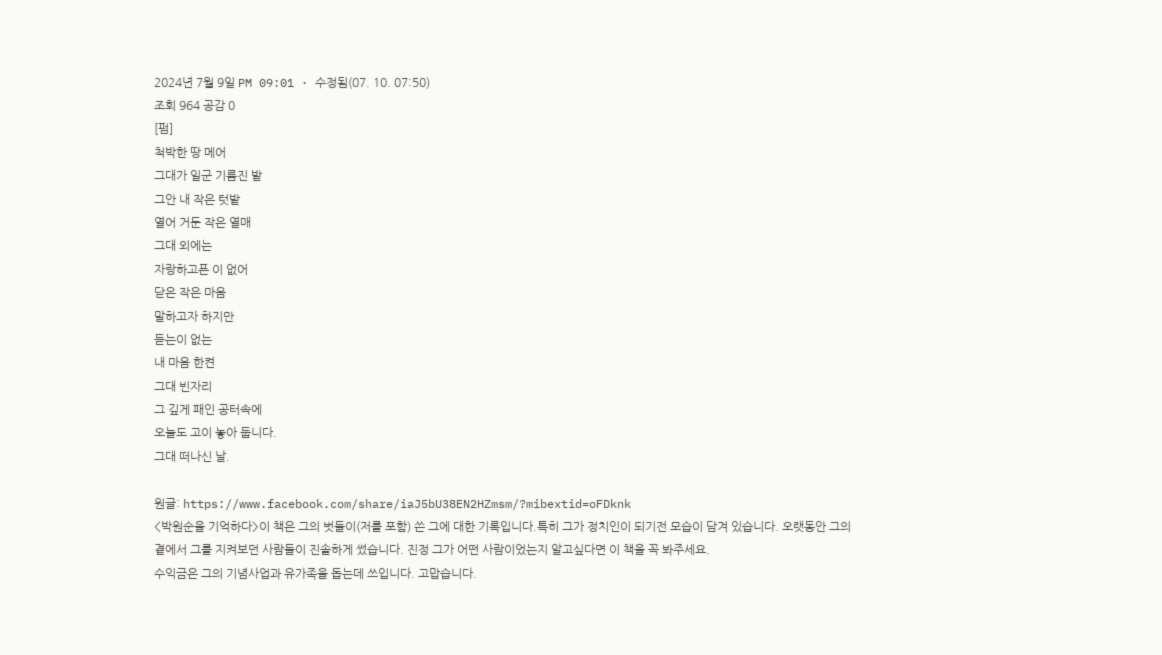2024년 7월 9일 PM 09:01 · 수정됨(07. 10. 07:50)
조회 964 공감 0
[펌]
척박한 땅 메어
그대가 일군 기름진 밭
그안 내 작은 텃밭
열어 거둔 작은 열매
그대 외에는
자랑하고픈 이 없어
닫은 작은 마음
말하고자 하지만
듣는이 없는
내 마음 한켠
그대 빈자리
그 깊게 패인 공터속에
오늘도 고이 놓아 둡니다.
그대 떠나신 날.

원글: https://www.facebook.com/share/iaJ5bU38EN2HZmsm/?mibextid=oFDknk
<박원순을 기억하다>이 책은 그의 벗들이(저를 포함) 쓴 그에 대한 기록입니다.특히 그가 정치인이 되기전 모습이 담겨 있습니다. 오랫동안 그의 곁에서 그를 지켜보던 사람들이 진솔하게 썼습니다. 진정 그가 어떤 사람이었는지 알고싶다면 이 책을 꼭 봐주세요.
수익금은 그의 기념사업과 유가족을 돕는데 쓰입니다. 고맙습니다.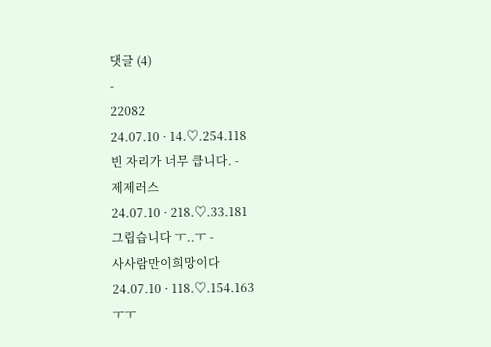댓글 (4)
-
22082
24.07.10 · 14.♡.254.118
빈 자리가 너무 큽니다. -
제제러스
24.07.10 · 218.♡.33.181
그립습니다 ㅜ..ㅜ -
사사람만이희망이다
24.07.10 · 118.♡.154.163
ㅜㅜ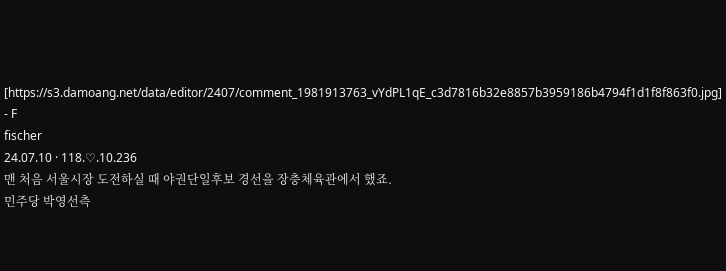[https://s3.damoang.net/data/editor/2407/comment_1981913763_vYdPL1qE_c3d7816b32e8857b3959186b4794f1d1f8f863f0.jpg] - F
fischer
24.07.10 · 118.♡.10.236
맨 처음 서울시장 도전하실 때 야권단일후보 경선을 장충체육관에서 했죠.
민주당 박영선측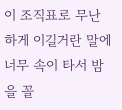이 조직표로 무난하게 이길거란 말에 너무 속이 타서 밤을 꼴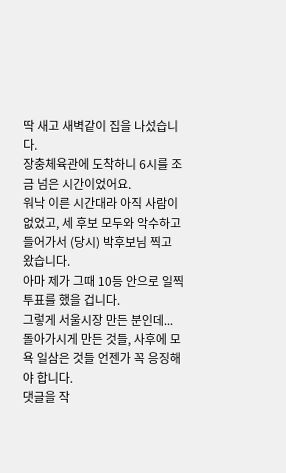딱 새고 새벽같이 집을 나섰습니다.
장충체육관에 도착하니 6시를 조금 넘은 시간이었어요.
워낙 이른 시간대라 아직 사람이 없었고, 세 후보 모두와 악수하고 들어가서 (당시) 박후보님 찍고 왔습니다.
아마 제가 그때 10등 안으로 일찍 투표를 했을 겁니다.
그렇게 서울시장 만든 분인데...
돌아가시게 만든 것들, 사후에 모욕 일삼은 것들 언젠가 꼭 응징해야 합니다.
댓글을 작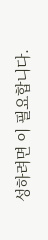성하려면 이 필요합니다.